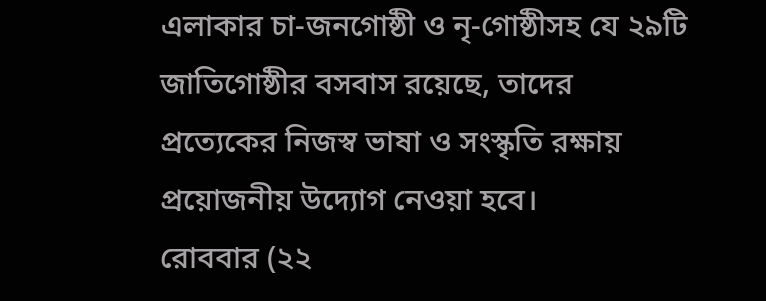এলাকার চা-জনগোষ্ঠী ও নৃ-গোষ্ঠীসহ যে ২৯টি জাতিগোষ্ঠীর বসবাস রয়েছে, তাদের প্রত্যেকের নিজস্ব ভাষা ও সংস্কৃতি রক্ষায় প্রয়োজনীয় উদ্যোগ নেওয়া হবে।
রোববার (২২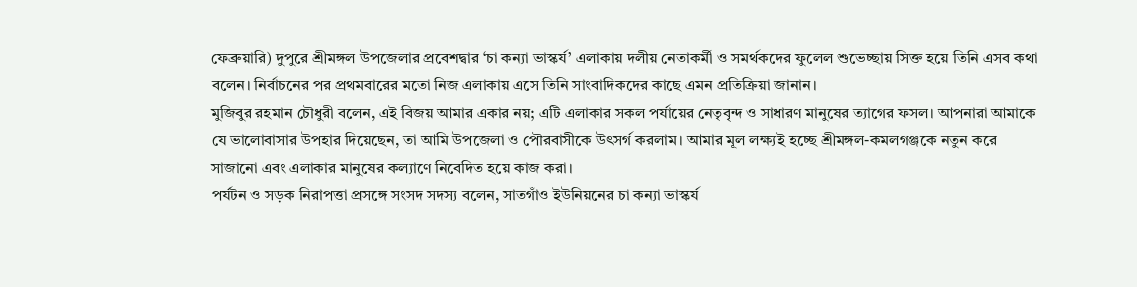ফেব্রুয়ারি) দুপুরে শ্রীমঙ্গল উপজেলার প্রবেশদ্বার ‘চা কন্যা ভাস্কর্য’ এলাকায় দলীয় নেতাকর্মী ও সমর্থকদের ফুলেল শুভেচ্ছায় সিক্ত হয়ে তিনি এসব কথা বলেন। নির্বাচনের পর প্রথমবারের মতো নিজ এলাকায় এসে তিনি সাংবাদিকদের কাছে এমন প্রতিক্রিয়া জানান।
মুজিবুর রহমান চৌধুরী বলেন, এই বিজয় আমার একার নয়; এটি এলাকার সকল পর্যায়ের নেতৃবৃন্দ ও সাধারণ মানুষের ত্যাগের ফসল। আপনারা আমাকে যে ভালোবাসার উপহার দিয়েছেন, তা আমি উপজেলা ও পৌরবাসীকে উৎসর্গ করলাম। আমার মূল লক্ষ্যই হচ্ছে শ্রীমঙ্গল-কমলগঞ্জকে নতুন করে সাজানো এবং এলাকার মানুষের কল্যাণে নিবেদিত হয়ে কাজ করা।
পর্যটন ও সড়ক নিরাপত্তা প্রসঙ্গে সংসদ সদস্য বলেন, সাতগাঁও ইউনিয়নের চা কন্যা ভাস্কর্য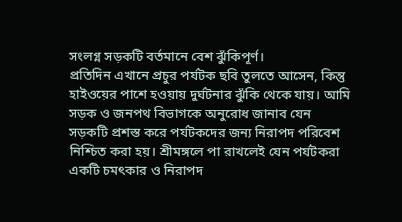সংলগ্ন সড়কটি বর্তমানে বেশ ঝুঁকিপূর্ণ।
প্রতিদিন এখানে প্রচুর পর্যটক ছবি তুলতে আসেন, কিন্তু হাইওয়ের পাশে হওয়ায় দুর্ঘটনার ঝুঁকি থেকে যায়। আমি সড়ক ও জনপথ বিভাগকে অনুরোধ জানাব যেন সড়কটি প্রশস্ত করে পর্যটকদের জন্য নিরাপদ পরিবেশ নিশ্চিত করা হয়। শ্রীমঙ্গলে পা রাখলেই যেন পর্যটকরা একটি চমৎকার ও নিরাপদ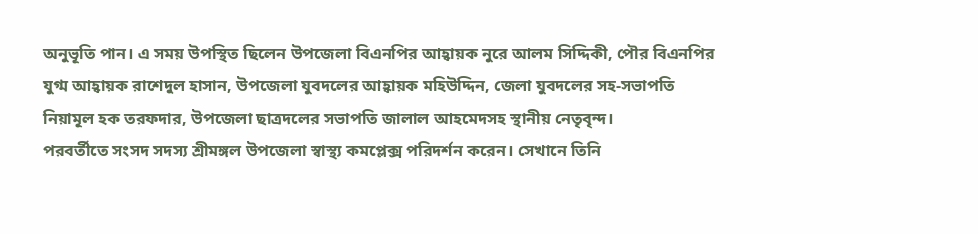অনুভূতি পান। এ সময় উপস্থিত ছিলেন উপজেলা বিএনপির আহ্বায়ক নুরে আলম সিদ্দিকী, পৌর বিএনপির যুগ্ম আহ্বায়ক রাশেদুল হাসান, উপজেলা যুবদলের আহ্বায়ক মহিউদ্দিন, জেলা যুবদলের সহ-সভাপতি নিয়ামূল হক তরফদার, উপজেলা ছাত্রদলের সভাপতি জালাল আহমেদসহ স্থানীয় নেতৃবৃন্দ।
পরবর্তীতে সংসদ সদস্য শ্রীমঙ্গল উপজেলা স্বাস্থ্য কমপ্লেক্স পরিদর্শন করেন। সেখানে তিনি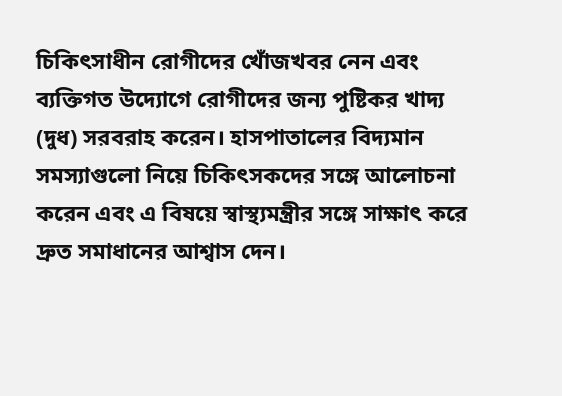চিকিৎসাধীন রোগীদের খোঁজখবর নেন এবং ব্যক্তিগত উদ্যোগে রোগীদের জন্য পুষ্টিকর খাদ্য (দুধ) সরবরাহ করেন। হাসপাতালের বিদ্যমান সমস্যাগুলো নিয়ে চিকিৎসকদের সঙ্গে আলোচনা করেন এবং এ বিষয়ে স্বাস্থ্যমন্ত্রীর সঙ্গে সাক্ষাৎ করে দ্রুত সমাধানের আশ্বাস দেন।